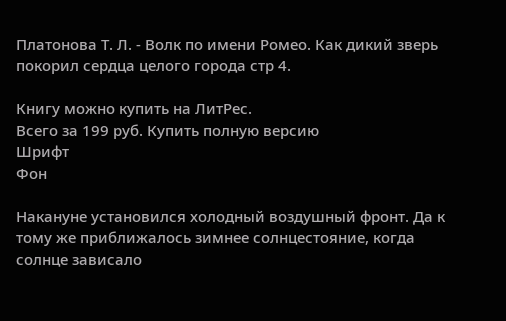Платонова Т. Л. - Волк по имени Ромео. Как дикий зверь покорил сердца целого города стр 4.

Книгу можно купить на ЛитРес.
Всего за 199 руб. Купить полную версию
Шрифт
Фон

Накануне установился холодный воздушный фронт. Да к тому же приближалось зимнее солнцестояние, когда солнце зависало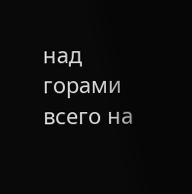над горами всего на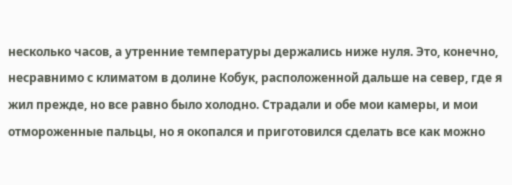несколько часов, а утренние температуры держались ниже нуля. Это, конечно, несравнимо с климатом в долине Кобук, расположенной дальше на север, где я жил прежде, но все равно было холодно. Страдали и обе мои камеры, и мои отмороженные пальцы, но я окопался и приготовился сделать все как можно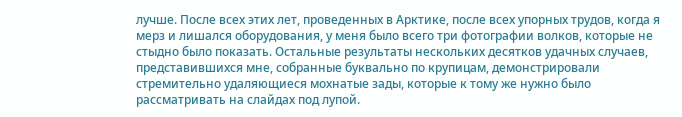лучше. После всех этих лет, проведенных в Арктике, после всех упорных трудов, когда я мерз и лишался оборудования, у меня было всего три фотографии волков, которые не стыдно было показать. Остальные результаты нескольких десятков удачных случаев, представившихся мне, собранные буквально по крупицам, демонстрировали стремительно удаляющиеся мохнатые зады, которые к тому же нужно было рассматривать на слайдах под лупой.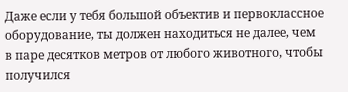Даже если у тебя большой объектив и первоклассное оборудование, ты должен находиться не далее, чем в паре десятков метров от любого животного, чтобы получился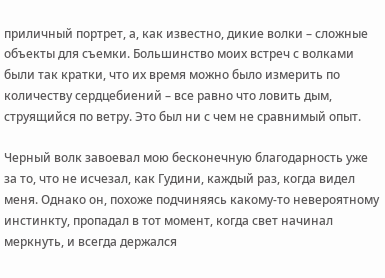приличный портрет, а, как известно, дикие волки – сложные объекты для съемки. Большинство моих встреч с волками были так кратки, что их время можно было измерить по количеству сердцебиений – все равно что ловить дым, струящийся по ветру. Это был ни с чем не сравнимый опыт.

Черный волк завоевал мою бесконечную благодарность уже за то, что не исчезал, как Гудини, каждый раз, когда видел меня. Однако он, похоже подчиняясь какому-то невероятному инстинкту, пропадал в тот момент, когда свет начинал меркнуть, и всегда держался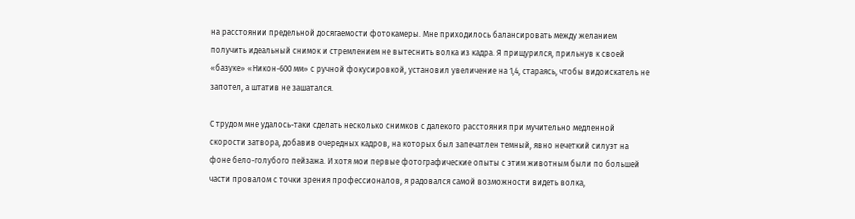на расстоянии предельной досягаемости фотокамеры. Мне приходилось балансировать между желанием получить идеальный снимок и стремлением не вытеснить волка из кадра. Я прищурился, прильнув к своей «базуке» «Никон-600 мм» с ручной фокусировкой, установил увеличение на 1,4, стараясь, чтобы видоискатель не запотел, а штатив не зашатался.

С трудом мне удалось-таки сделать несколько снимков с далекого расстояния при мучительно медленной скорости затвора, добавив очередных кадров, на которых был запечатлен темный, явно нечеткий силуэт на фоне бело-голубого пейзажа. И хотя мои первые фотографические опыты с этим животным были по большей части провалом с точки зрения профессионалов, я радовался самой возможности видеть волка,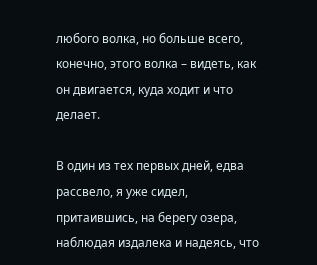любого волка, но больше всего, конечно, этого волка – видеть, как он двигается, куда ходит и что делает.

В один из тех первых дней, едва рассвело, я уже сидел, притаившись, на берегу озера, наблюдая издалека и надеясь, что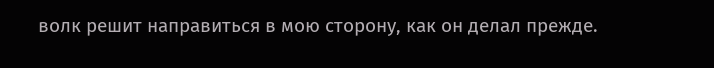волк решит направиться в мою сторону, как он делал прежде.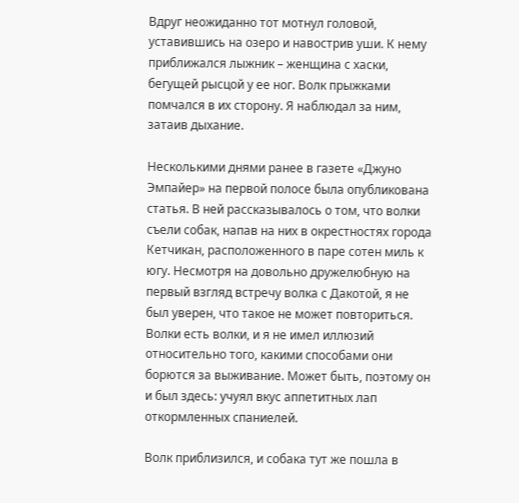Вдруг неожиданно тот мотнул головой, уставившись на озеро и навострив уши. К нему приближался лыжник – женщина с хаски, бегущей рысцой у ее ног. Волк прыжками помчался в их сторону. Я наблюдал за ним, затаив дыхание.

Несколькими днями ранее в газете «Джуно Эмпайер» на первой полосе была опубликована статья. В ней рассказывалось о том, что волки съели собак, напав на них в окрестностях города Кетчикан, расположенного в паре сотен миль к югу. Несмотря на довольно дружелюбную на первый взгляд встречу волка с Дакотой, я не был уверен, что такое не может повториться. Волки есть волки, и я не имел иллюзий относительно того, какими способами они борются за выживание. Может быть, поэтому он и был здесь: учуял вкус аппетитных лап откормленных спаниелей.

Волк приблизился, и собака тут же пошла в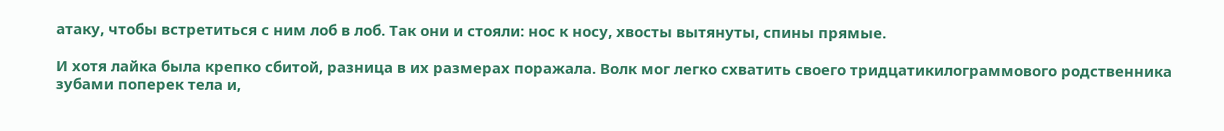атаку, чтобы встретиться с ним лоб в лоб. Так они и стояли: нос к носу, хвосты вытянуты, спины прямые.

И хотя лайка была крепко сбитой, разница в их размерах поражала. Волк мог легко схватить своего тридцатикилограммового родственника зубами поперек тела и,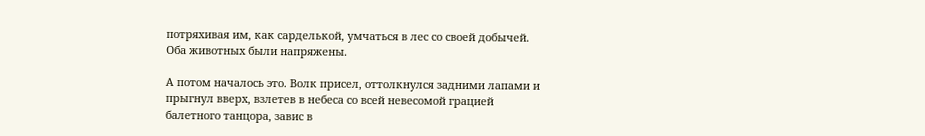потряхивая им, как сарделькой, умчаться в лес со своей добычей. Оба животных были напряжены.

А потом началось это. Волк присел, оттолкнулся задними лапами и прыгнул вверх, взлетев в небеса со всей невесомой грацией балетного танцора, завис в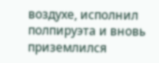воздухе, исполнил полпируэта и вновь приземлился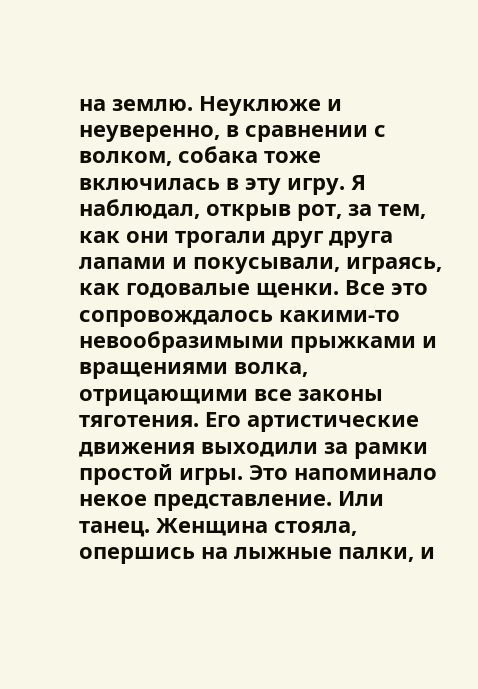на землю. Неуклюже и неуверенно, в сравнении с волком, собака тоже включилась в эту игру. Я наблюдал, открыв рот, за тем, как они трогали друг друга лапами и покусывали, играясь, как годовалые щенки. Все это сопровождалось какими-то невообразимыми прыжками и вращениями волка, отрицающими все законы тяготения. Его артистические движения выходили за рамки простой игры. Это напоминало некое представление. Или танец. Женщина стояла, опершись на лыжные палки, и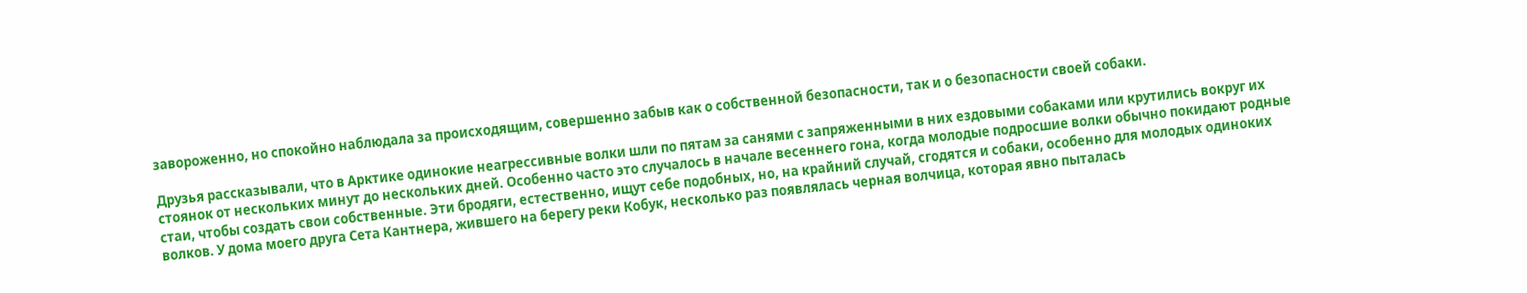завороженно, но спокойно наблюдала за происходящим, совершенно забыв как о собственной безопасности, так и о безопасности своей собаки.

Друзья рассказывали, что в Арктике одинокие неагрессивные волки шли по пятам за санями с запряженными в них ездовыми собаками или крутились вокруг их стоянок от нескольких минут до нескольких дней. Особенно часто это случалось в начале весеннего гона, когда молодые подросшие волки обычно покидают родные стаи, чтобы создать свои собственные. Эти бродяги, естественно, ищут себе подобных, но, на крайний случай, сгодятся и собаки, особенно для молодых одиноких волков. У дома моего друга Сета Кантнера, жившего на берегу реки Кобук, несколько раз появлялась черная волчица, которая явно пыталась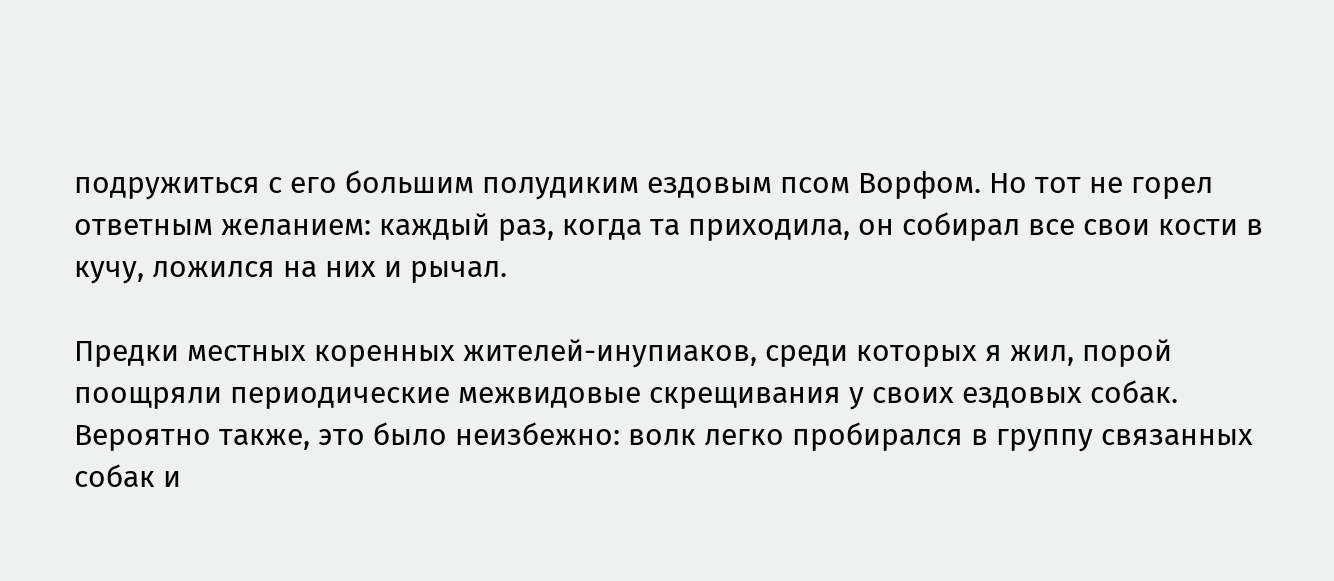подружиться с его большим полудиким ездовым псом Ворфом. Но тот не горел ответным желанием: каждый раз, когда та приходила, он собирал все свои кости в кучу, ложился на них и рычал.

Предки местных коренных жителей-инупиаков, среди которых я жил, порой поощряли периодические межвидовые скрещивания у своих ездовых собак. Вероятно также, это было неизбежно: волк легко пробирался в группу связанных собак и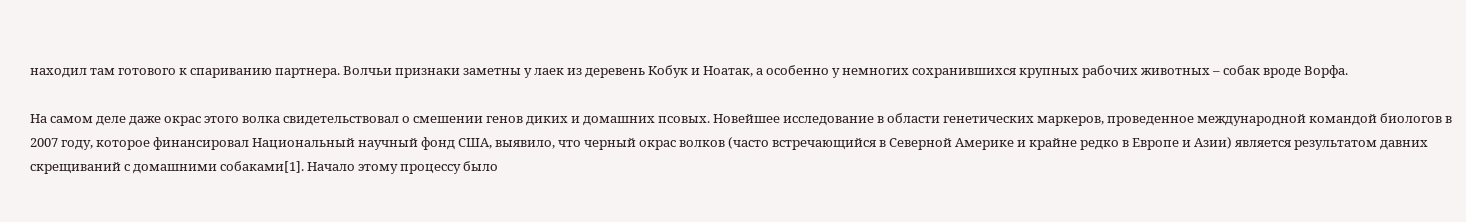находил там готового к спариванию партнера. Волчьи признаки заметны у лаек из деревень Кобук и Ноатак, а особенно у немногих сохранившихся крупных рабочих животных – собак вроде Ворфа.

На самом деле даже окрас этого волка свидетельствовал о смешении генов диких и домашних псовых. Новейшее исследование в области генетических маркеров, проведенное международной командой биологов в 2007 году, которое финансировал Национальный научный фонд США, выявило, что черный окрас волков (часто встречающийся в Северной Америке и крайне редко в Европе и Азии) является результатом давних скрещиваний с домашними собаками[1]. Начало этому процессу было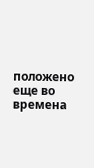положено еще во времена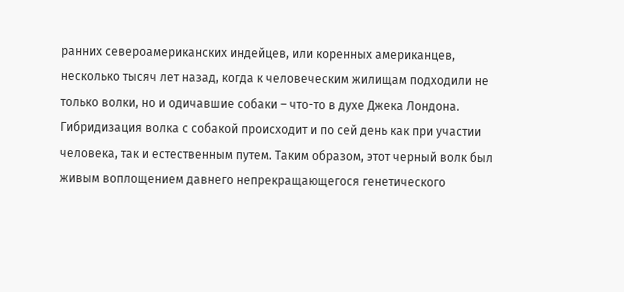ранних североамериканских индейцев, или коренных американцев, несколько тысяч лет назад, когда к человеческим жилищам подходили не только волки, но и одичавшие собаки – что-то в духе Джека Лондона. Гибридизация волка с собакой происходит и по сей день как при участии человека, так и естественным путем. Таким образом, этот черный волк был живым воплощением давнего непрекращающегося генетического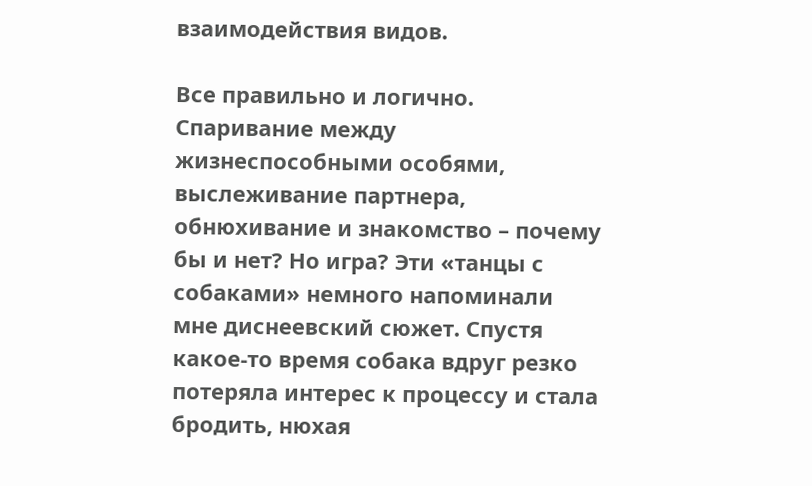взаимодействия видов.

Все правильно и логично. Спаривание между жизнеспособными особями, выслеживание партнера, обнюхивание и знакомство – почему бы и нет? Но игра? Эти «танцы с собаками» немного напоминали мне диснеевский сюжет. Спустя какое-то время собака вдруг резко потеряла интерес к процессу и стала бродить, нюхая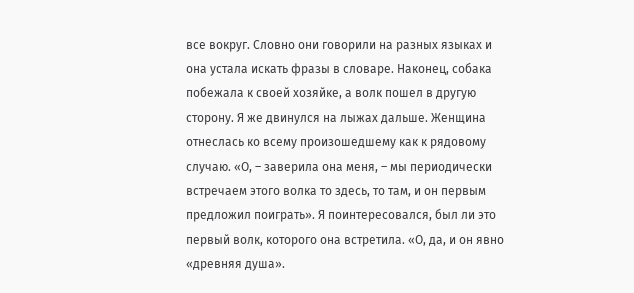все вокруг. Словно они говорили на разных языках и она устала искать фразы в словаре. Наконец, собака побежала к своей хозяйке, а волк пошел в другую сторону. Я же двинулся на лыжах дальше. Женщина отнеслась ко всему произошедшему как к рядовому случаю. «О, – заверила она меня, – мы периодически встречаем этого волка то здесь, то там, и он первым предложил поиграть». Я поинтересовался, был ли это первый волк, которого она встретила. «О, да, и он явно «древняя душа».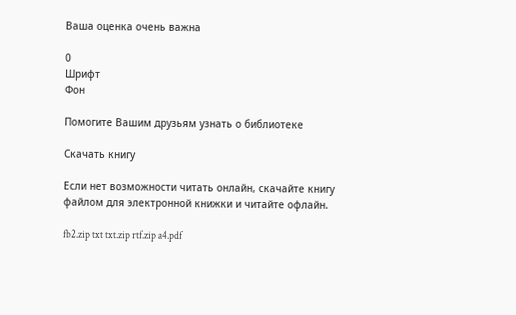Ваша оценка очень важна

0
Шрифт
Фон

Помогите Вашим друзьям узнать о библиотеке

Скачать книгу

Если нет возможности читать онлайн, скачайте книгу файлом для электронной книжки и читайте офлайн.

fb2.zip txt txt.zip rtf.zip a4.pdf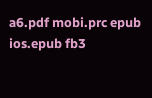a6.pdf mobi.prc epub ios.epub fb3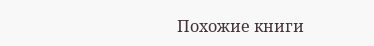Похожие книги